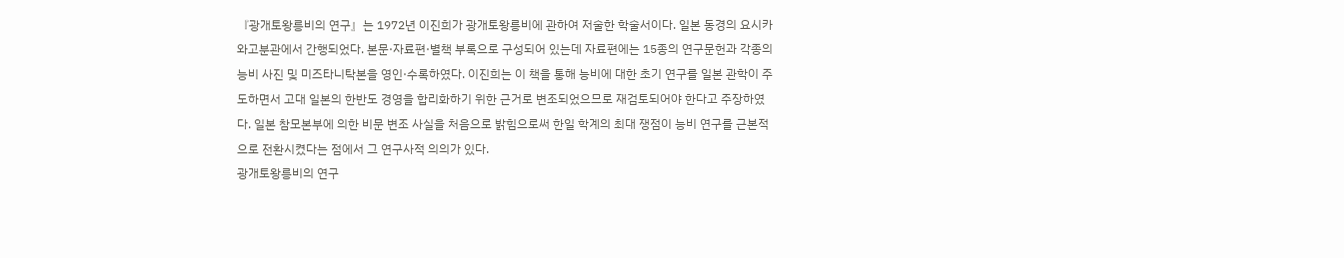『광개토왕릉비의 연구』는 1972년 이진희가 광개토왕릉비에 관하여 저술한 학술서이다. 일본 동경의 요시카와고분관에서 간행되었다. 본문·자료편·별책 부록으로 구성되어 있는데 자료편에는 15종의 연구문헌과 각종의 능비 사진 및 미즈타니탁본을 영인·수록하였다. 이진희는 이 책을 통해 능비에 대한 초기 연구를 일본 관학이 주도하면서 고대 일본의 한반도 경영을 합리화하기 위한 근거로 변조되었으므로 재검토되어야 한다고 주장하였다. 일본 참모본부에 의한 비문 변조 사실을 처음으로 밝힘으로써 한일 학계의 최대 쟁점이 능비 연구를 근본적으로 전환시켰다는 점에서 그 연구사적 의의가 있다.
광개토왕릉비의 연구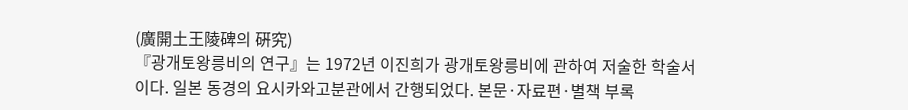(廣開土王陵碑의 硏究)
『광개토왕릉비의 연구』는 1972년 이진희가 광개토왕릉비에 관하여 저술한 학술서이다. 일본 동경의 요시카와고분관에서 간행되었다. 본문·자료편·별책 부록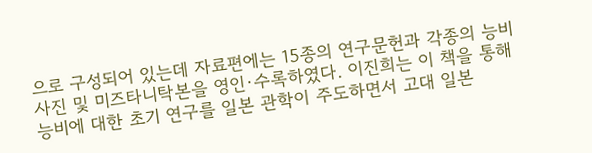으로 구성되어 있는데 자료편에는 15종의 연구문헌과 각종의 능비 사진 및 미즈타니탁본을 영인·수록하였다. 이진희는 이 책을 통해 능비에 대한 초기 연구를 일본 관학이 주도하면서 고대 일본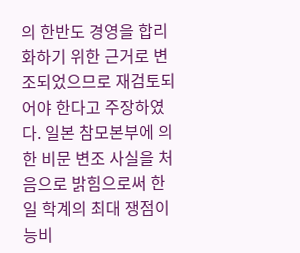의 한반도 경영을 합리화하기 위한 근거로 변조되었으므로 재검토되어야 한다고 주장하였다. 일본 참모본부에 의한 비문 변조 사실을 처음으로 밝힘으로써 한일 학계의 최대 쟁점이 능비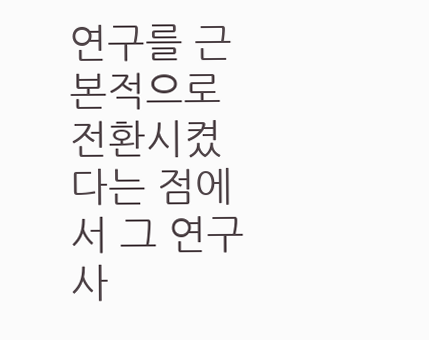연구를 근본적으로 전환시켰다는 점에서 그 연구사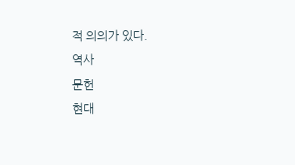적 의의가 있다.
역사
문헌
현대